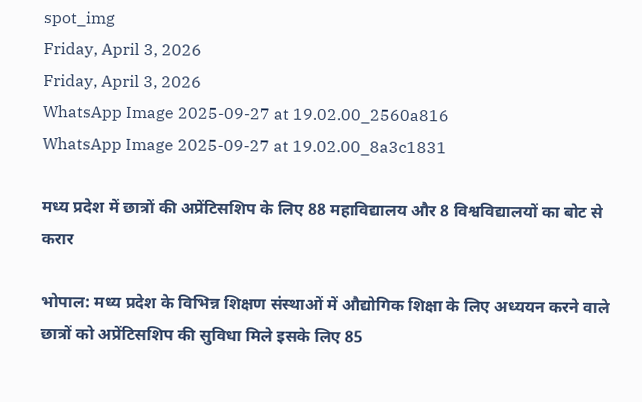spot_img
Friday, April 3, 2026
Friday, April 3, 2026
WhatsApp Image 2025-09-27 at 19.02.00_2560a816
WhatsApp Image 2025-09-27 at 19.02.00_8a3c1831

मध्य प्रदेश में छात्रों की अप्रेंटिसशिप के लिए 88 महाविद्यालय और 8 विश्वविद्यालयों का बोट से करार

भोपाल: मध्य प्रदेश के विभिन्न शिक्षण संस्थाओं में औद्योगिक शिक्षा के लिए अध्ययन करने वाले छात्रों को अप्रेंटिसशिप की सुविधा मिले इसके लिए 85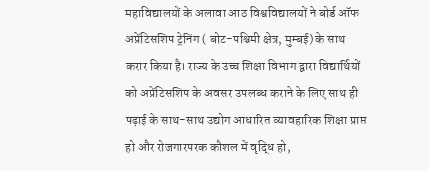महाविद्यालयों के अलावा आठ विश्वविद्यालयों ने बोर्ड ऑफ अप्रेंटिसशिप ट्रेनिंग ( बोट-पश्चिमी क्षेत्र, मुम्‍बई) के साथ करार किया है। राज्य के उच्च शिक्षा विभाग द्वारा विद्यार्थियों को अप्रेंटिसशिप के अवसर उपलब्ध कराने के लिए साथ ही पढ़ाई के साथ-साथ उद्योग आधारित व्यावहारिक शिक्षा प्राप्त हो और रोजगारपरक कौशल में वृद्धि हो,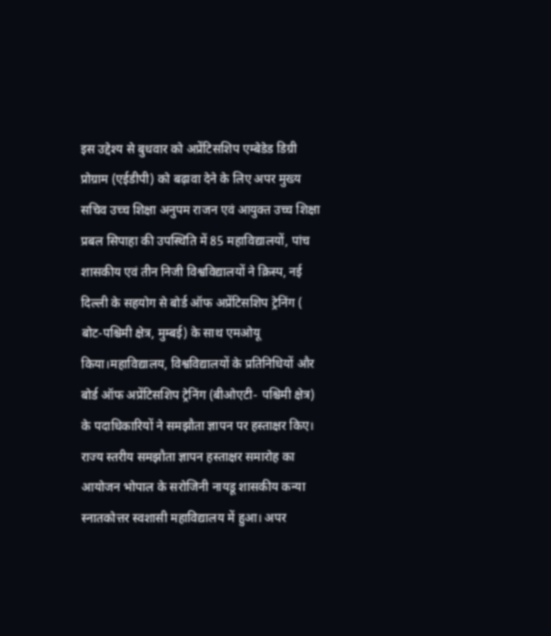इस उद्देश्य से बुधवार को अप्रेंटिसशिप एम्बेडेड डिग्री प्रोग्राम (एईडीपी) को बढ़ावा देने के लिए अपर मुख्य सचिव उच्च शिक्षा अनुपम राजन एवं आयुक्त उच्च शिक्षा प्रबल सिपाहा की उपस्थिति में 85 महाविद्यालयों, पांच शासकीय एवं तीन निजी विश्वविद्यालयों ने क्रिस्प, नई दिल्ली के सहयोग से बोर्ड ऑफ अप्रेंटिसशिप ट्रेनिंग ( बोट-पश्चिमी क्षेत्र, मुम्‍बई) के साथ एमओयू किया।महाविद्यालय, विश्वविद्यालयों के प्रतिनिधियों और बोर्ड ऑफ अप्रेंटिसशिप ट्रेनिंग (बीओएटी- पश्चिमी क्षेत्र) के पदाधिकारियों ने समझौता ज्ञापन पर हस्ताक्षर किए। राज्य स्तरीय समझौता ज्ञापन हस्ताक्षर समारोह का आयोजन भोपाल के सरोजिनी नायडू शासकीय कन्या स्नातकोत्तर स्वशासी महाविद्यालय में हुआ। अपर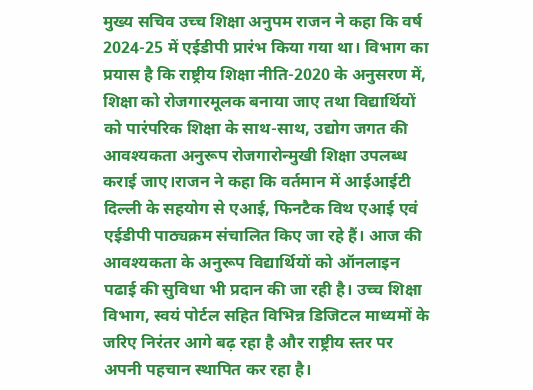मुख्य सचिव उच्च शिक्षा अनुपम राजन ने कहा कि वर्ष 2024-25 में एईडीपी प्रारंभ किया गया था। विभाग का प्रयास है कि राष्ट्रीय शिक्षा नीति-2020 के अनुसरण में, शिक्षा को रोजगारमूलक बनाया जाए तथा विद्यार्थियों को पारंपरिक शिक्षा के साथ-साथ, उद्योग जगत की आवश्यकता अनुरूप रोजगारोन्मुखी शिक्षा उपलब्ध कराई जाए।राजन ने कहा कि वर्तमान में आईआईटी दिल्ली के सहयोग से एआई, फिनटैक विथ एआई एवं एईडीपी पाठ्यक्रम संचालित किए जा रहे हैं। आज की आवश्यकता के अनुरूप विद्यार्थियों को ऑनलाइन पढाई की सुविधा भी प्रदान की जा रही है। उच्च शिक्षा विभाग, स्वयं पोर्टल सहित विभिन्न डिजिटल माध्यमों के जरिए निरंतर आगे बढ़ रहा है और राष्ट्रीय स्तर पर अपनी पहचान स्थापित कर रहा है।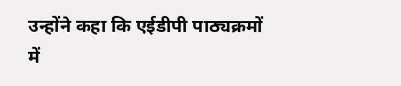उन्‍होंने कहा कि एईडीपी पाठ्यक्रमों में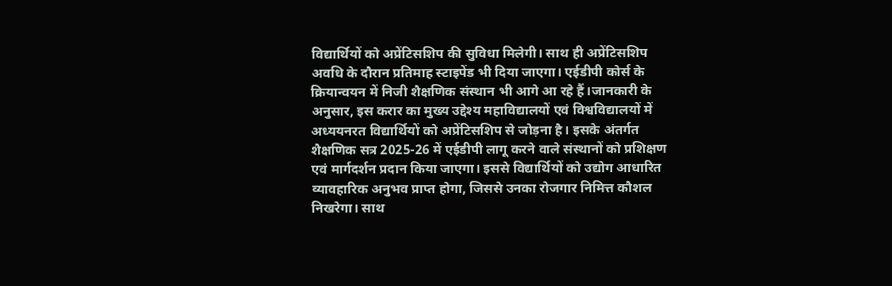विद्यार्थियों को अप्रेंटिसशिप की सुविधा मिलेगी। साथ ही अप्रेंटिसशिप अवधि के दौरान प्रतिमाह स्टाइपेंड भी दिया जाएगा। एईडीपी कोर्स के क्रियान्वयन में निजी शैक्षणिक संस्थान भी आगे आ रहे हैं।जानकारी के अनुसार, इस करार का मुख्य उद्देश्य महाविद्यालयों एवं विश्वविद्यालयों में अध्ययनरत विद्यार्थियों को अप्रेंटिसशिप से जोड़ना है। इसके अंतर्गत शैक्षणिक सत्र 2025-26 में एईडीपी लागू करने वाले संस्थानों को प्रशिक्षण एवं मार्गदर्शन प्रदान किया जाएगा। इससे विद्यार्थियों को उद्योग आधारित व्यावहारिक अनुभव प्राप्त होगा, जिससे उनका रोजगार निमित्त कौशल निखरेगा। साथ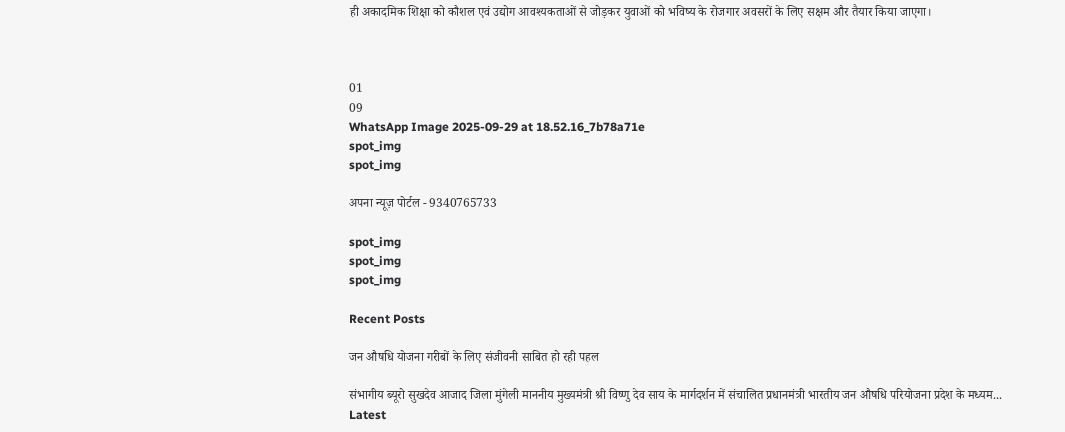ही अकादमिक शिक्षा को कौशल एवं उद्योग आवश्यकताओं से जोड़कर युवाओं को भविष्य के रोजगार अवसरों के लिए सक्षम और तैयार किया जाएगा।



01
09
WhatsApp Image 2025-09-29 at 18.52.16_7b78a71e
spot_img
spot_img

अपना न्यूज़ पोर्टल - 9340765733

spot_img
spot_img
spot_img

Recent Posts

जन औषधि योजना गरीबों के लिए संजीवनी साबित हो रही पहल

संभागीय ब्यूरो सुखदेव आजाद जिला मुंगेली माननीय मुख्यमंत्री श्री विष्णु देव साय के मार्गदर्शन में संचालित प्रधानमंत्री भारतीय जन औषधि परियोजना प्रदेश के मध्यम...
Latest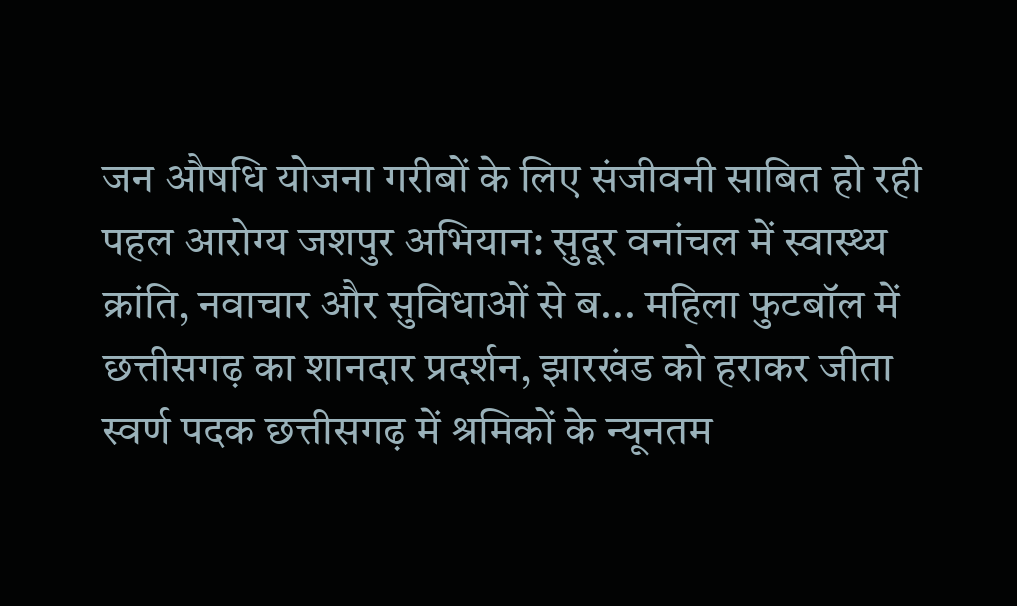जन औषधि योजना गरीबों के लिए संजीवनी साबित हो रही पहल आरोग्य जशपुर अभियान: सुदूर वनांचल में स्वास्थ्य क्रांति, नवाचार और सुविधाओं से ब... महिला फुटबॉल में छत्तीसगढ़ का शानदार प्रदर्शन, झारखंड को हराकर जीता स्वर्ण पदक छत्तीसगढ़ में श्रमिकों के न्यूनतम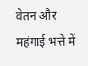वेतन और महंगाई भत्ते में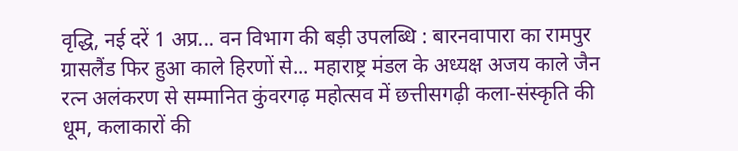वृद्धि, नई दरें 1 अप्र... वन विभाग की बड़ी उपलब्धि : बारनवापारा का रामपुर ग्रासलैंड फिर हुआ काले हिरणों से... महाराष्ट्र मंडल के अध्यक्ष अजय काले जैन रत्न अलंकरण से सम्मानित कुंवरगढ़ महोत्सव में छत्तीसगढ़ी कला-संस्कृति की धूम, कलाकारों की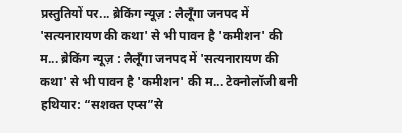प्रस्तुतियों पर... ब्रेकिंग न्यूज़ : लैलूँगा जनपद में 'सत्यनारायण की कथा' से भी पावन है 'कमीशन' की म... ब्रेकिंग न्यूज़ : लैलूँगा जनपद में 'सत्यनारायण की कथा' से भी पावन है 'कमीशन' की म... टेक्नोलॉजी बनी हथियार: “सशक्त एप्स”से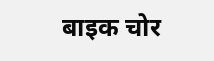बाइक चोर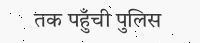तक पहुँची पुलिस